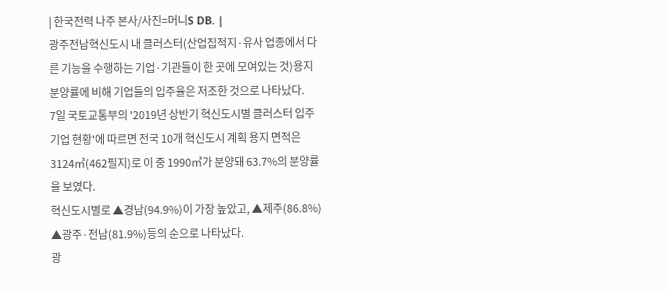| 한국전력 나주 본사/사진=머니S DB. |
광주전남혁신도시 내 클러스터(산업집적지·유사 업종에서 다른 기능을 수행하는 기업·기관들이 한 곳에 모여있는 것)용지 분양률에 비해 기업들의 입주율은 저조한 것으로 나타났다.
7일 국토교통부의 '2019년 상반기 혁신도시별 클러스터 입주기업 현황'에 따르면 전국 10개 혁신도시 계획 용지 면적은 3124㎡(462필지)로 이 중 1990㎡가 분양돼 63.7%의 분양률을 보였다.
혁신도시별로 ▲경남(94.9%)이 가장 높았고, ▲제주(86.8%) ▲광주·전남(81.9%)등의 순으로 나타났다.
광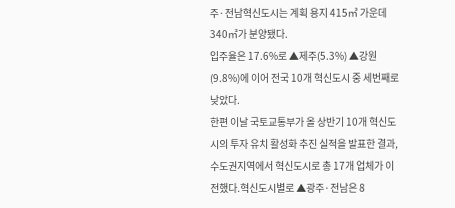주·전남혁신도시는 계획 용지 415㎡ 가운데 340㎡가 분양됐다.
입주율은 17.6%로 ▲제주(5.3%) ▲강원(9.8%)에 이어 전국 10개 혁신도시 중 세번째로 낮았다.
한편 이날 국토교통부가 올 상반기 10개 혁신도시의 투자 유치 활성화 추진 실적을 발표한 결과, 수도권지역에서 혁신도시로 총 17개 업체가 이전했다.혁신도시별로 ▲광주·전남은 8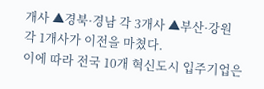개사 ▲경북·경남 각 3개사 ▲부산·강원 각 1개사가 이전을 마쳤다.
이에 따라 전국 10개 혁신도시 입주기업은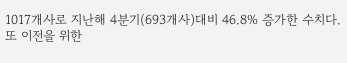1017개사로 지난해 4분기(693개사)대비 46.8% 증가한 수치다.
또 이전을 위한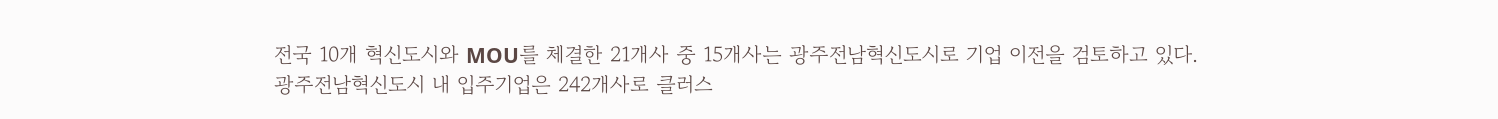전국 10개 혁신도시와 MOU를 체결한 21개사 중 15개사는 광주전남혁신도시로 기업 이전을 검토하고 있다.
광주전남혁신도시 내 입주기업은 242개사로 클러스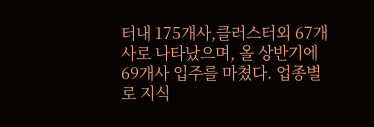터내 175개사,클러스터외 67개사로 나타났으며, 올 상반기에 69개사 입주를 마쳤다. 업종별로 지식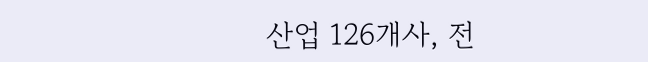산업 126개사, 전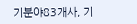기분야83개사, 기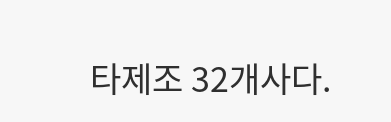타제조 32개사다.